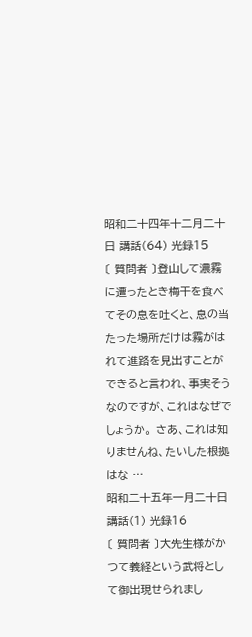昭和二十四年十二月二十日 講話(64) 光録15
〔 質問者 〕登山して濃霧に遭ったとき梅干を食べてその息を吐くと、息の当たった場所だけは霧がはれて進路を見出すことができると言われ、事実そうなのですが、これはなぜでしょうか。 さあ、これは知りませんね、たいした根拠はな …
昭和二十五年一月二十日 講話(1) 光録16
〔 質問者 〕大先生様がかつて義経という武将として御出現せられまし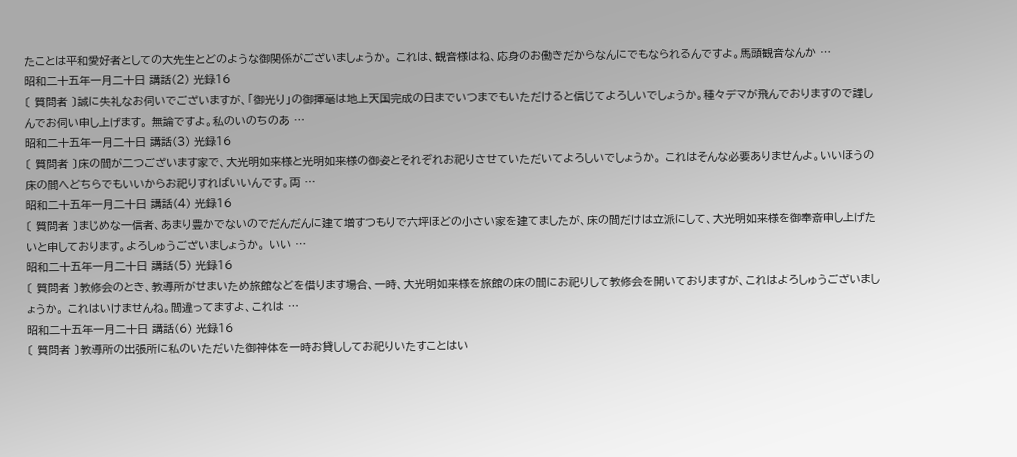たことは平和愛好者としての大先生とどのような御関係がございましょうか。 これは、観音様はね、応身のお働きだからなんにでもなられるんですよ。馬頭観音なんか …
昭和二十五年一月二十日 講話(2) 光録16
〔 質問者 〕誠に失礼なお伺いでございますが、「御光り」の御揮毫は地上天国完成の日までいつまでもいただけると信じてよろしいでしょうか。種々デマが飛んでおりますので謹しんでお伺い申し上げます。 無論ですよ。私のいのちのあ …
昭和二十五年一月二十日 講話(3) 光録16
〔 質問者 〕床の間が二つございます家で、大光明如来様と光明如来様の御姿とそれぞれお祀りさせていただいてよろしいでしょうか。 これはそんな必要ありませんよ。いいほうの床の間へどちらでもいいからお祀りすればいいんです。両 …
昭和二十五年一月二十日 講話(4) 光録16
〔 質問者 〕まじめな一信者、あまり豊かでないのでだんだんに建て増すつもりで六坪ほどの小さい家を建てましたが、床の間だけは立派にして、大光明如来様を御奉斎申し上げたいと申しております。よろしゅうございましょうか。 いい …
昭和二十五年一月二十日 講話(5) 光録16
〔 質問者 〕教修会のとき、教導所がせまいため旅館などを借ります場合、一時、大光明如来様を旅館の床の間にお祀りして教修会を開いておりますが、これはよろしゅうございましょうか。 これはいけませんね。間違ってますよ、これは …
昭和二十五年一月二十日 講話(6) 光録16
〔 質問者 〕教導所の出張所に私のいただいた御神体を一時お貸ししてお祀りいたすことはい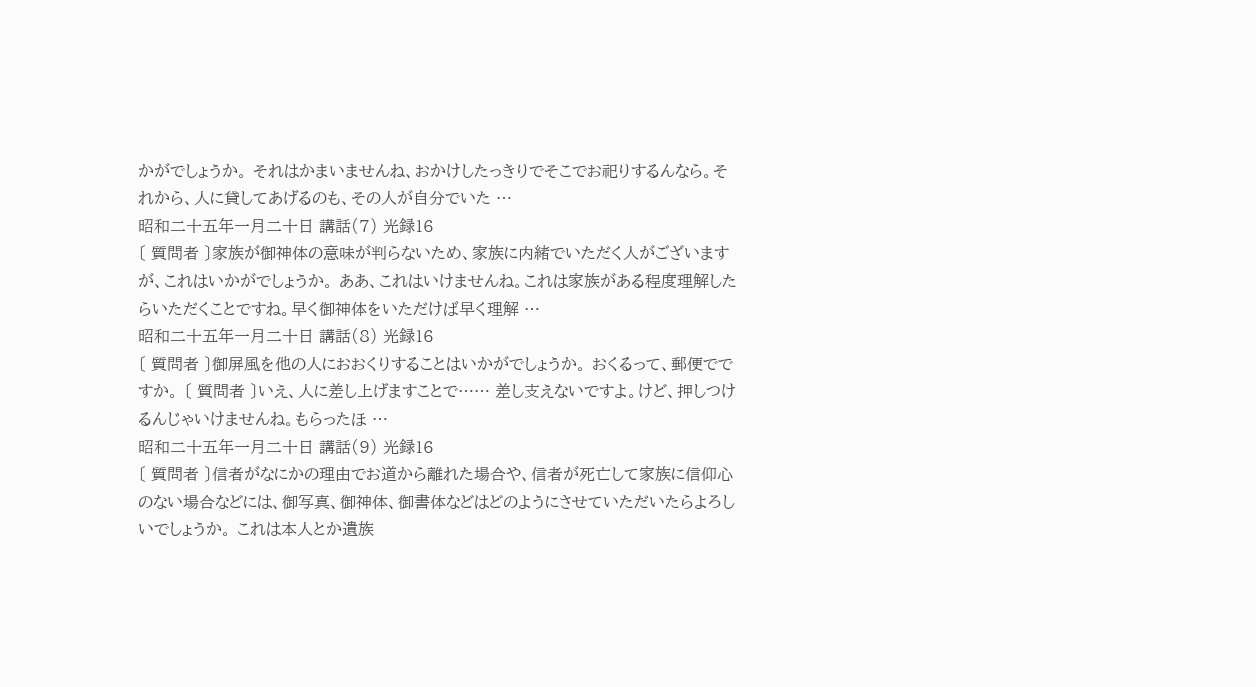かがでしょうか。 それはかまいませんね、おかけしたっきりでそこでお祀りするんなら。それから、人に貸してあげるのも、その人が自分でいた …
昭和二十五年一月二十日 講話(7) 光録16
〔 質問者 〕家族が御神体の意味が判らないため、家族に内緒でいただく人がございますが、これはいかがでしょうか。 ああ、これはいけませんね。これは家族がある程度理解したらいただくことですね。早く御神体をいただけば早く理解 …
昭和二十五年一月二十日 講話(8) 光録16
〔 質問者 〕御屏風を他の人におおくりすることはいかがでしょうか。 おくるって、郵便でですか。 〔 質問者 〕いえ、人に差し上げますことで…… 差し支えないですよ。けど、押しつけるんじゃいけませんね。もらったほ …
昭和二十五年一月二十日 講話(9) 光録16
〔 質問者 〕信者がなにかの理由でお道から離れた場合や、信者が死亡して家族に信仰心のない場合などには、御写真、御神体、御書体などはどのようにさせていただいたらよろしいでしょうか。 これは本人とか遺族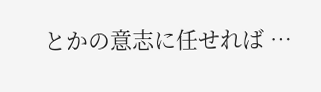とかの意志に任せれば …